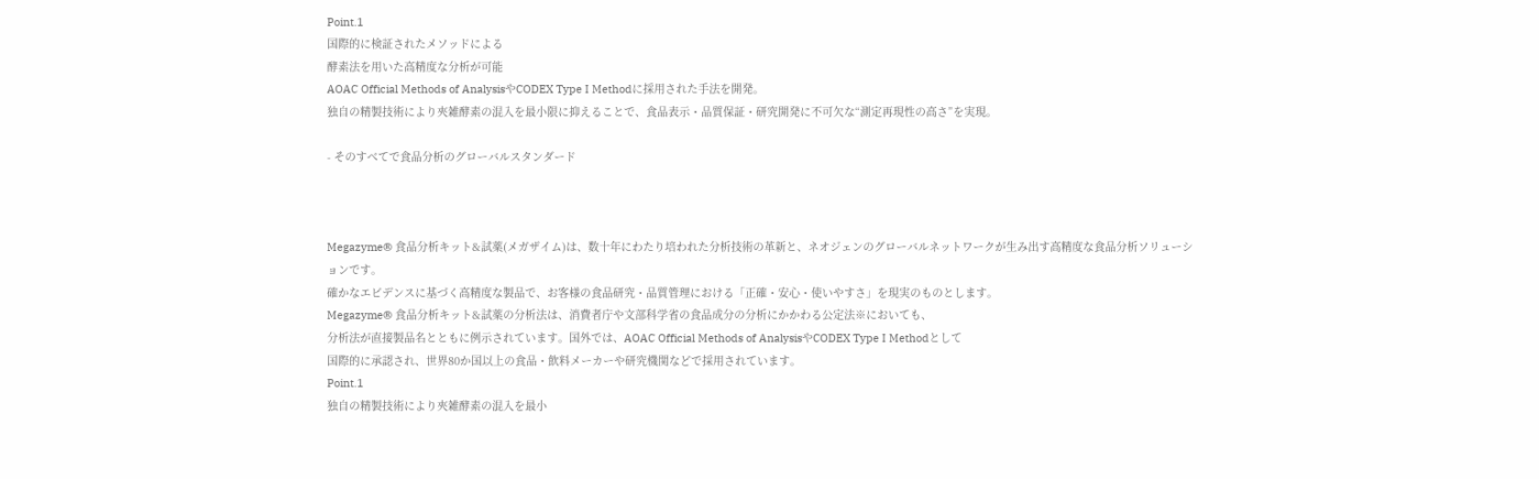Point.1
国際的に検証されたメソッドによる
酵素法を用いた高精度な分析が可能
AOAC Official Methods of AnalysisやCODEX Type I Methodに採用された手法を開発。
独自の精製技術により夾雑酵素の混入を最小限に抑えることで、食品表示・品質保証・研究開発に不可欠な“測定再現性の高さ”を実現。

- そのすべてで食品分析のグローバルスタンダード



Megazyme® 食品分析キット&試薬(メガザイム)は、数十年にわたり培われた分析技術の革新と、ネオジェンのグローバルネットワークが生み出す高精度な食品分析ソリューションです。
確かなエビデンスに基づく高精度な製品で、お客様の食品研究・品質管理における「正確・安心・使いやすさ」を現実のものとします。
Megazyme® 食品分析キット&試薬の分析法は、消費者庁や文部科学省の食品成分の分析にかかわる公定法※においても、
分析法が直接製品名とともに例示されています。国外では、AOAC Official Methods of AnalysisやCODEX Type I Methodとして
国際的に承認され、世界80か国以上の食品・飲料メーカーや研究機関などで採用されています。
Point.1
独自の精製技術により夾雑酵素の混入を最小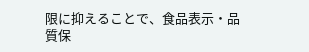限に抑えることで、食品表示・品質保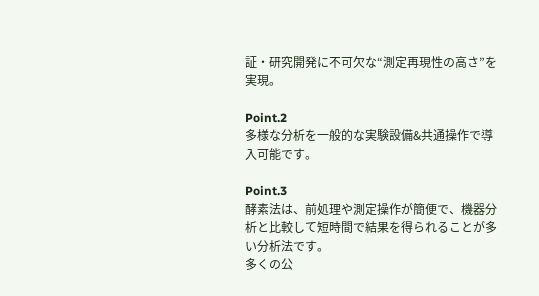証・研究開発に不可欠な“測定再現性の高さ”を実現。

Point.2
多様な分析を一般的な実験設備&共通操作で導入可能です。

Point.3
酵素法は、前処理や測定操作が簡便で、機器分析と比較して短時間で結果を得られることが多い分析法です。
多くの公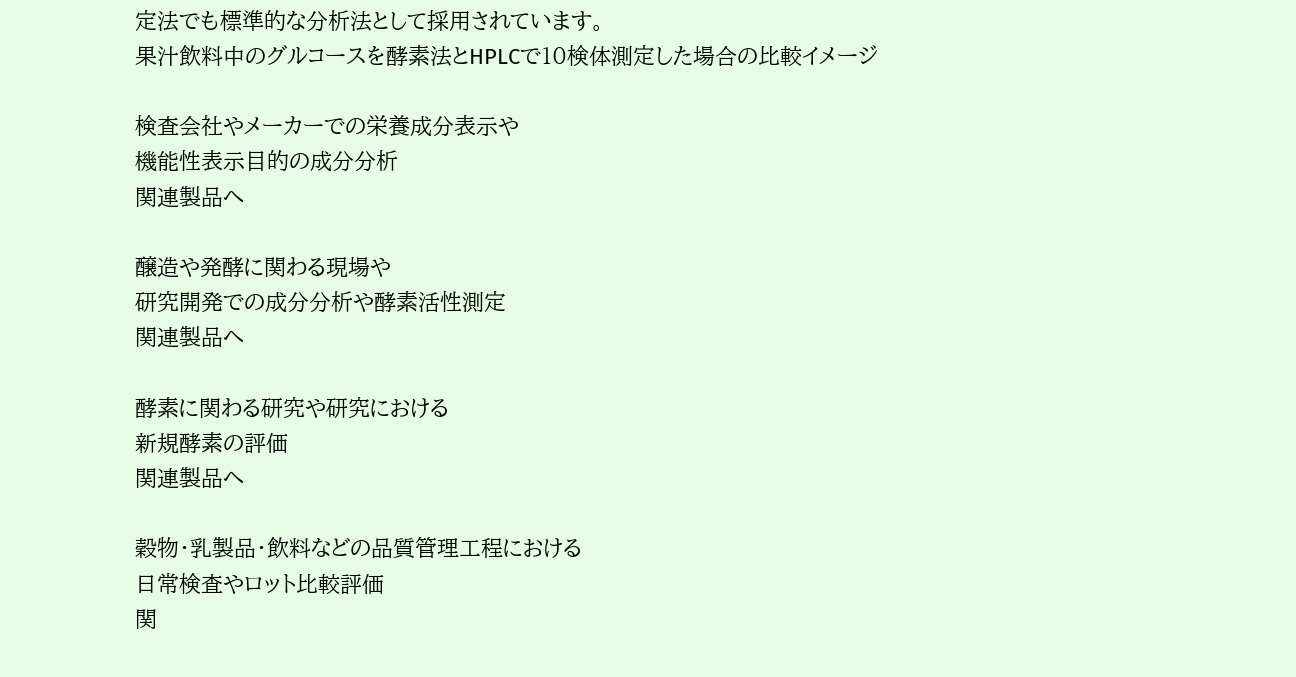定法でも標準的な分析法として採用されています。
果汁飲料中のグルコースを酵素法とHPLCで10検体測定した場合の比較イメージ

検査会社やメーカーでの栄養成分表示や
機能性表示目的の成分分析
関連製品へ

醸造や発酵に関わる現場や
研究開発での成分分析や酵素活性測定
関連製品へ

酵素に関わる研究や研究における
新規酵素の評価
関連製品へ

穀物・乳製品・飲料などの品質管理工程における
日常検査やロット比較評価
関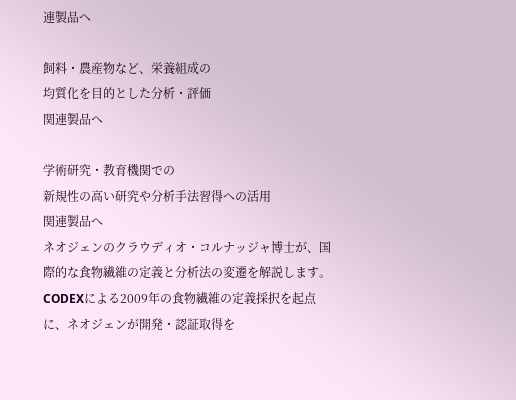連製品へ

飼料・農産物など、栄養組成の
均質化を目的とした分析・評価
関連製品へ

学術研究・教育機関での
新規性の高い研究や分析手法習得への活用
関連製品へ
ネオジェンのクラウディオ・コルナッジャ博士が、国際的な食物繊維の定義と分析法の変遷を解説します。CODEXによる2009年の食物繊維の定義採択を起点に、ネオジェンが開発・認証取得を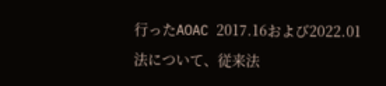行ったAOAC 2017.16および2022.01法について、従来法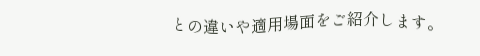との違いや適用場面をご紹介します。